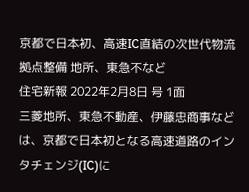京都で日本初、高速IC直結の次世代物流拠点整備 地所、東急不など
住宅新報 2022年2月8日 号 1面
三菱地所、東急不動産、伊藤忠商事などは、京都で日本初となる高速道路のインタチェンジ(IC)に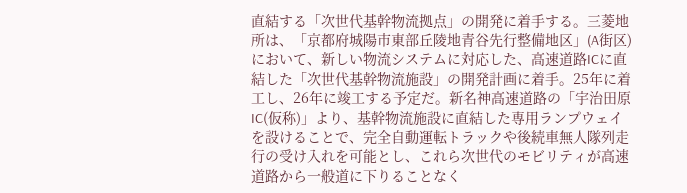直結する「次世代基幹物流拠点」の開発に着手する。三菱地所は、「京都府城陽市東部丘陵地青谷先行整備地区」(A街区)において、新しい物流システムに対応した、高速道路ICに直結した「次世代基幹物流施設」の開発計画に着手。25年に着工し、26年に竣工する予定だ。新名神高速道路の「宇治田原IC(仮称)」より、基幹物流施設に直結した専用ランプウェイを設けることで、完全自動運転トラックや後続車無人隊列走行の受け入れを可能とし、これら次世代のモビリティが高速道路から一般道に下りることなく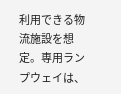利用できる物流施設を想定。専用ランプウェイは、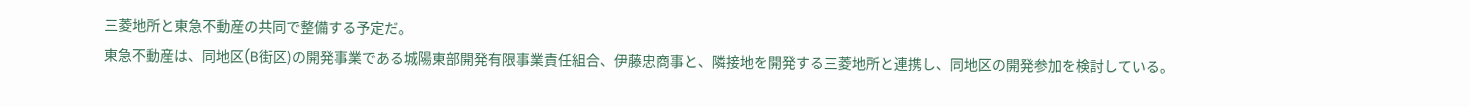三菱地所と東急不動産の共同で整備する予定だ。
東急不動産は、同地区(B街区)の開発事業である城陽東部開発有限事業責任組合、伊藤忠商事と、隣接地を開発する三菱地所と連携し、同地区の開発参加を検討している。